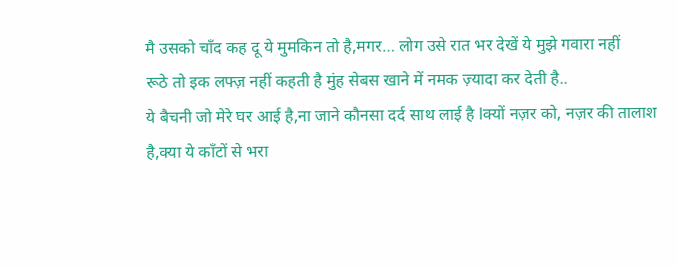मै उसको चाँद कह दू ये मुमकिन तो है,मगर… लोग उसे रात भर देखें ये मुझे गवारा नहीं
रूठे तो इक लफ्ज़ नहीं कहती है मुंह सेबस खाने में नमक ज़्यादा कर देती है..
ये बैचनी जो मेरे घर आई है,ना जाने कौनसा दर्द साथ लाई है lक्यों नज़र को, नज़र की तालाश है,क्या ये काँटों से भरा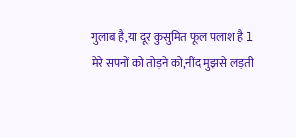गुलाब है,या दूर कुसुमित फूल पलाश है l
मेरे सपनों को तोड़ने को,नींद मुझसे लड़ती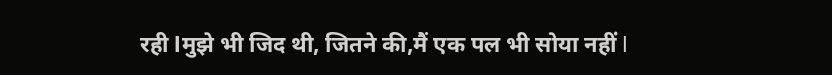रही lमुझे भी जिद थी, जितने की,मैं एक पल भी सोया नहीं l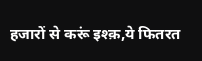हजारों से करूं इश्क़,ये फितरत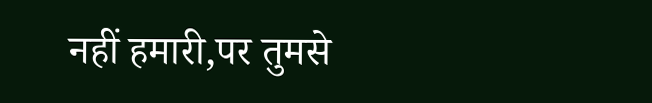नहीं हमारी,पर तुमसे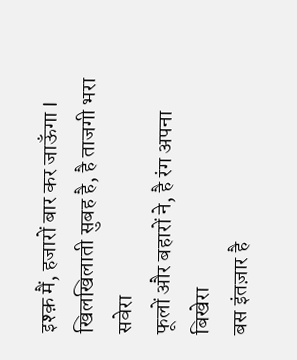इश्क़ मैं, हजारों बार कर जाऊँगा l
खिलखिलाती सुबह है, है ताजगी भरा सवेरा
फूलों और बहारों ने, है रंग अपना बिखेरा
बस इंतज़ार है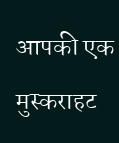आपकी एक मुस्कराहट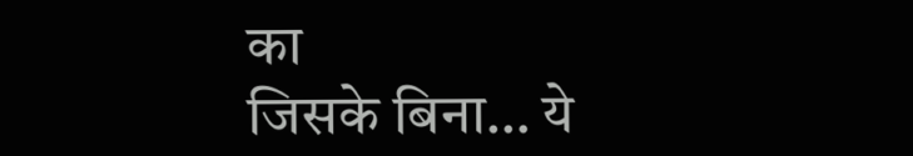का
जिसके बिना… ये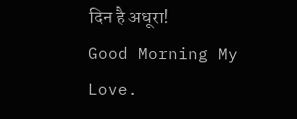दिन है अधूरा!
Good Morning My Love.